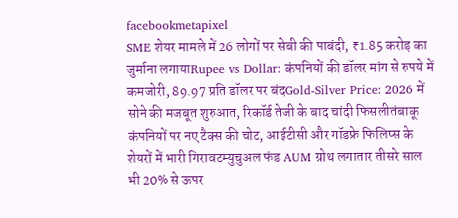facebookmetapixel
SME शेयर मामले में 26 लोगों पर सेबी की पाबंदी, ₹1.85 करोड़ का जुर्माना लगायाRupee vs Dollar: कंपनियों की डॉलर मांग से रुपये में कमजोरी, 89.97 प्रति डॉलर पर बंदGold-Silver Price: 2026 में सोने की मजबूत शुरुआत, रिकॉर्ड तेजी के बाद चांदी फिसलीतंबाकू कंपनियों पर नए टैक्स की चोट, आईटीसी और गॉडफ्रे फिलिप्स के शेयरों में भारी गिरावटम्युचुअल फंड AUM ग्रोथ लगातार तीसरे साल भी 20% से ऊपर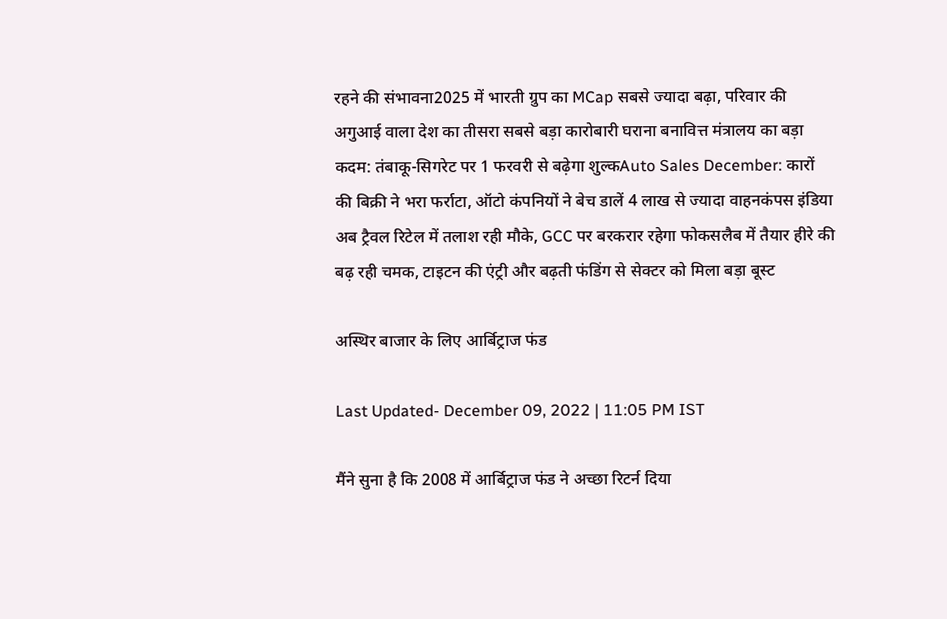रहने की संभावना2025 में भारती ग्रुप का MCap सबसे ज्यादा बढ़ा, परिवार की अगुआई वाला देश का तीसरा सबसे बड़ा कारोबारी घराना बनावित्त मंत्रालय का बड़ा कदम: तंबाकू-सिगरेट पर 1 फरवरी से बढ़ेगा शुल्कAuto Sales December: कारों की बिक्री ने भरा फर्राटा, ऑटो कंपनियों ने बेच डालें 4 लाख से ज्यादा वाहनकंपस इंडिया अब ट्रैवल रिटेल में तलाश रही मौके, GCC पर बरकरार रहेगा फोकसलैब में तैयार हीरे की बढ़ रही चमक, टाइटन की एंट्री और बढ़ती फंडिंग से सेक्टर को मिला बड़ा बूस्ट

अस्थिर बाजार के लिए आर्बिट्राज फंड

Last Updated- December 09, 2022 | 11:05 PM IST

मैंने सुना है कि 2008 में आर्बिट्राज फंड ने अच्छा रिटर्न दिया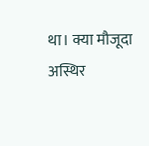था। क्या मौजूदा अस्थिर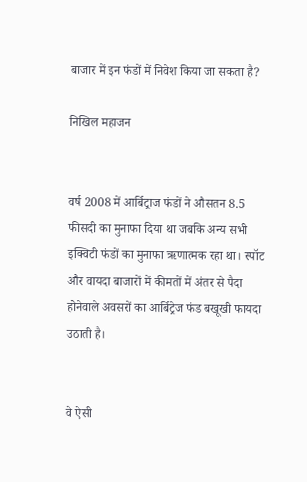बाजार में इन फंडों में निवेश किया जा सकता है?

निखिल महाजन


वर्ष 2008 में आर्बिट्राज फंडों ने औसतन 8.5 फीसदी का मुनाफा दिया था जबकि अन्य सभी इक्विटी फंडों का मुनाफा ऋणात्मक रहा था। स्पॉट और वायदा बाजारों में कीमतों में अंतर से पैदा होनेवाले अवसरों का आर्बिट्रेज फंड बखूखी फायदा उठाती है।


वे ऐसी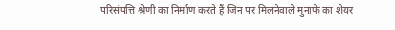परिसंपत्ति श्रेणी का निर्माण करते हैं जिन पर मिलनेवाले मुनाफे का शेयर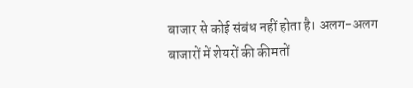बाजार से कोई संबंध नहीं होता है। अलग-अलग बाजारों में शेयरों की कीमतों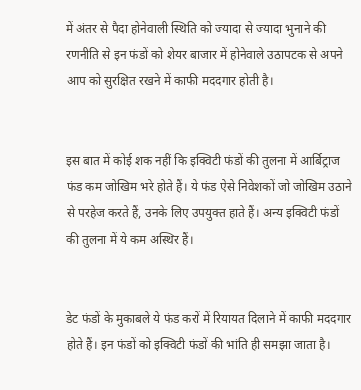में अंतर से पैदा होनेवाली स्थिति को ज्यादा से ज्यादा भुनाने की रणनीति से इन फंडों को शेयर बाजार में होनेवाले उठापटक से अपने आप को सुरक्षित रखने में काफी मददगार होती है।


इस बात में कोई शक नहीं कि इक्विटी फंडों की तुलना में आर्बिट्राज फंड कम जोखिम भरे होते हैं। ये फंड ऐसे निवेशकों जो जोखिम उठाने से परहेज करते हैं, उनके लिए उपयुक्त हाते हैं। अन्य इक्विटी फंडों की तुलना में ये कम अस्थिर हैं।


डेट फंडों के मुकाबले ये फंड करों में रियायत दिलाने में काफी मददगार होते हैं। इन फंडों को इक्विटी फंडों की भांति ही समझा जाता है।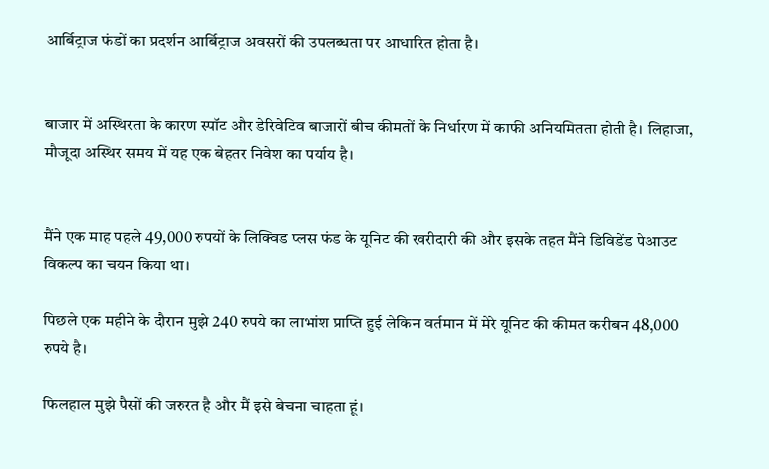आर्बिट्राज फंडों का प्रदर्शन आर्बिट्राज अवसरों की उपलब्धता पर आधारित होता है।


बाजार में अस्थिरता के कारण स्पॉट और डेरिवेटिव बाजारों बीच कीमतों के निर्धारण में काफी अनियमितता होती है। लिहाजा, मौजूदा अस्थिर समय में यह एक बेहतर निवेश का पर्याय है।


मैंने एक माह पहले 49,000 रुपयों के लिक्विड प्लस फंड के यूनिट की खरीदारी की और इसके तहत मैंने डिविडेंड पेआउट विकल्प का चयन किया था।

पिछले एक महीने के दौरान मुझे 240 रुपये का लाभांश प्राप्ति हुई लेकिन वर्तमान में मेरे यूनिट की कीमत करीबन 48,000 रुपये है।

फिलहाल मुझे पैसों की जरुरत है और मैं इसे बेचना चाहता हूं।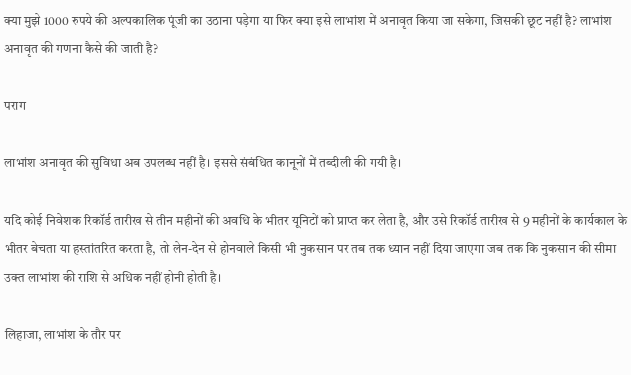क्या मुझे 1000 रुपये की अल्पकालिक पूंजी का उठाना पड़ेगा या फिर क्या इसे लाभांश में अनावृत किया जा सकेगा, जिसकी छूट नहीं है? लाभांश अनावृत की गणना कैसे की जाती है?

पराग

लाभांश अनावृत की सुविधा अब उपलब्ध नहीं है। इससे संबंधित कानूनों में तब्दीली की गयी है।

यदि कोई निवेशक रिकॉर्ड तारीख से तीन महीनों की अवधि के भीतर यूनिटों को प्राप्त कर लेता है, और उसे रिकॉर्ड तारीख से 9 महीनों के कार्यकाल के भीतर बेचता या हस्तांतरित करता है, तो लेन-देन से होनवाले किसी भी नुकसान पर तब तक ध्यान नहीं दिया जाएगा जब तक कि नुकसान की सीमा उक्त लाभांश की राशि से अधिक नहीं होनी होती है।

लिहाजा, लाभांश के तौर पर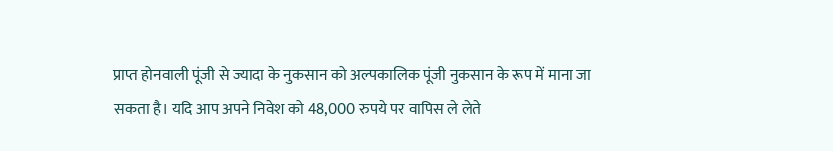प्राप्त होनवाली पूंजी से ज्यादा के नुकसान को अल्पकालिक पूंजी नुकसान के रूप में माना जा सकता है। यदि आप अपने निवेश को 48,000 रुपये पर वापिस ले लेते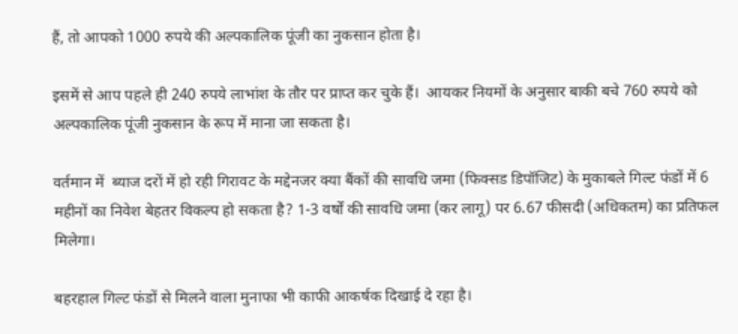हैं, तो आपको 1000 रुपये की अल्पकालिक पूंजी का नुकसान होता है।

इसमें से आप पहले ही 240 रुपये लाभांश के तौर पर प्राप्त कर चुके हैं।  आयकर नियमों के अनुसार बाकी बचे 760 रुपये को अल्पकालिक पूंजी नुकसान के रूप में माना जा सकता है।

वर्तमान में  ब्याज दरों में हो रही गिरावट के मद्देनजर क्या बैंकों की सावधि जमा (फिक्सड डिपॉजिट) के मुकाबले गिल्ट फंडों में 6 महीनों का निवेश बेहतर विकल्प हो सकता है? 1-3 वर्षों की सावधि जमा (कर लागू) पर 6.67 फीसदी (अधिकतम) का प्रतिफल मिलेगा।

बहरहाल गिल्ट फंडों से मिलने वाला मुनाफा भी काफी आकर्षक दिखाई दे रहा है।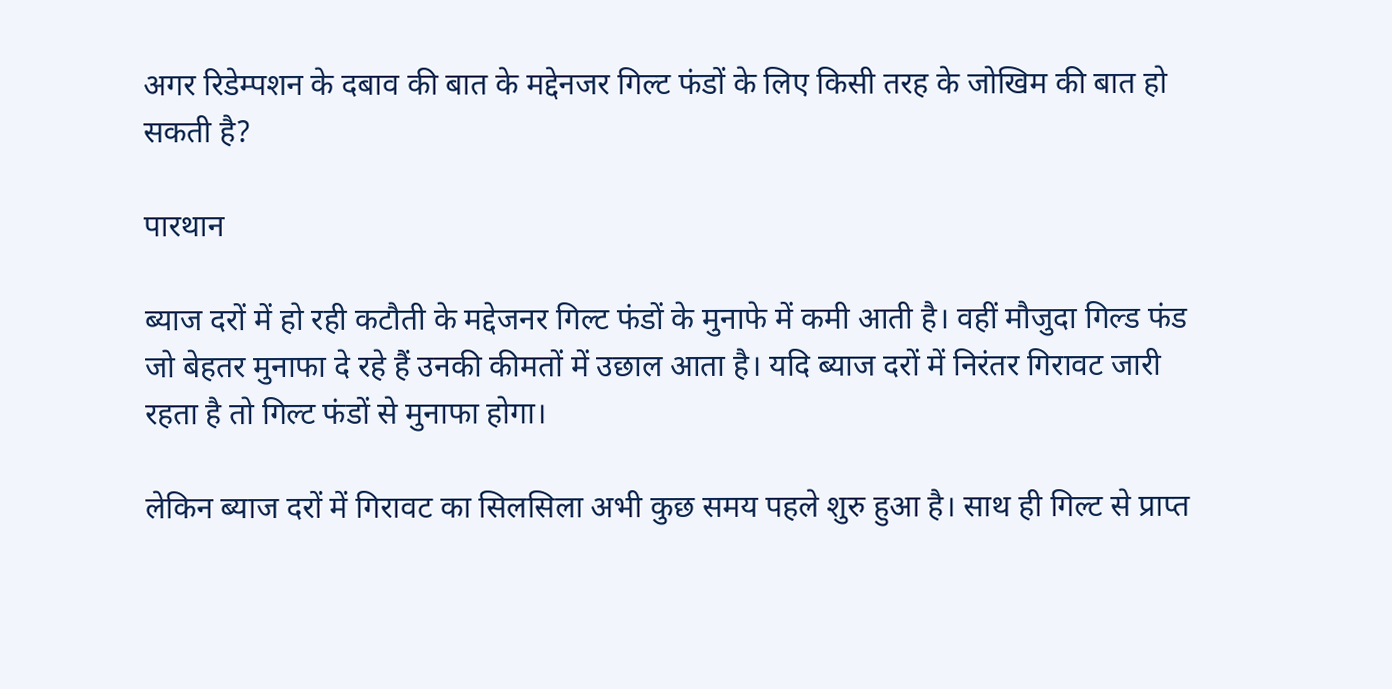अगर रिडेम्पशन के दबाव की बात के मद्देनजर गिल्ट फंडों के लिए किसी तरह के जोखिम की बात हो सकती है?

पारथान

ब्याज दरों में हो रही कटौती के मद्देजनर गिल्ट फंडों के मुनाफे में कमी आती है। वहीं मौजुदा गिल्ड फंड जो बेहतर मुनाफा दे रहे हैं उनकी कीमतों में उछाल आता है। यदि ब्याज दरों में निरंतर गिरावट जारी रहता है तो गिल्ट फंडों से मुनाफा होगा।

लेकिन ब्याज दरों में गिरावट का सिलसिला अभी कुछ समय पहले शुरु हुआ है। साथ ही गिल्ट से प्राप्त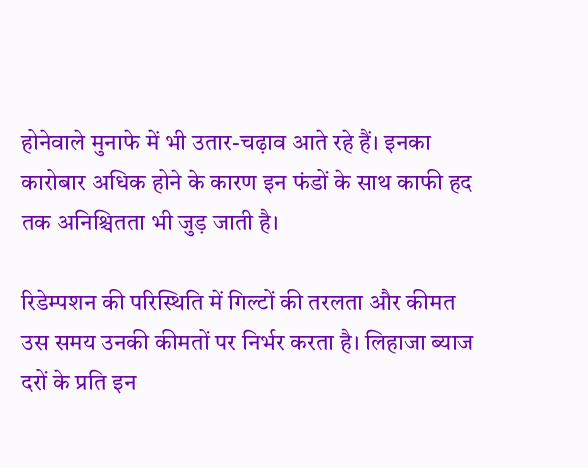होनेवाले मुनाफे में भी उतार-चढ़ाव आते रहे हैं। इनका कारोबार अधिक होने के कारण इन फंडों के साथ काफी हद तक अनिश्चितता भी जुड़ जाती है।

रिडेम्पशन की परिस्थिति में गिल्टों की तरलता और कीमत  उस समय उनकी कीमतों पर निर्भर करता है। लिहाजा ब्याज दरों के प्रति इन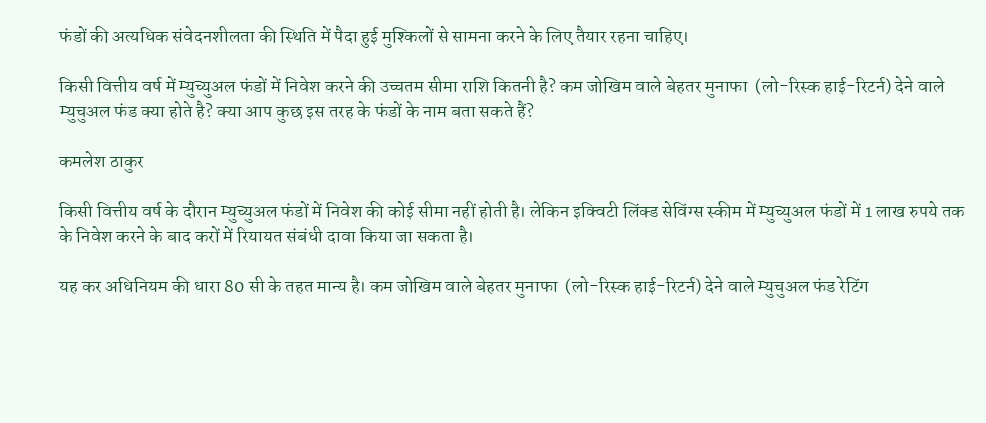फंडों की अत्यधिक संवेदनशीलता की स्थिति में पैदा हुई मुश्किलों से सामना करने के लिए तैयार रहना चाहिए।

किसी वित्तीय वर्ष में म्युच्युअल फंडों में निवेश करने की उच्चतम सीमा राशि कितनी है? कम जोखिम वाले बेहतर मुनाफा  (लो-रिस्क हाई-रिटर्न) देने वाले म्युचुअल फंड क्या होते है? क्या आप कुछ इस तरह के फंडों के नाम बता सकते हैं?

कमलेश ठाकुर

किसी वित्तीय वर्ष के दौरान म्युच्युअल फंडों में निवेश की कोई सीमा नहीं होती है। लेकिन इक्विटी लिंक्ड सेविंग्स स्कीम में म्युच्युअल फंडों में 1 लाख रुपये तक के निवेश करने के बाद करों में रियायत संबंधी दावा किया जा सकता है।

यह कर अधिनियम की धारा 80 सी के तहत मान्य है। कम जोखिम वाले बेहतर मुनाफा  (लो-रिस्क हाई-रिटर्न) देने वाले म्युचुअल फंड रेटिंग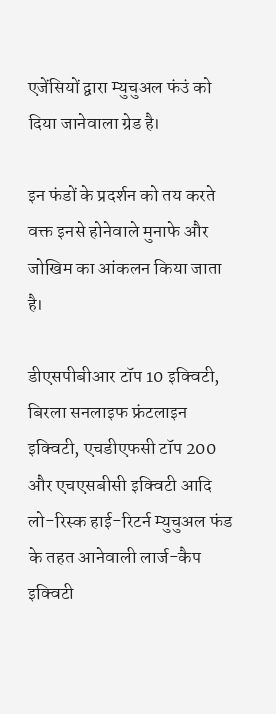एजेंसियों द्वारा म्युचुअल फंउं को दिया जानेवाला ग्रेड है।

इन फंडों के प्रदर्शन को तय करते वक्त इनसे होनेवाले मुनाफे और जोखिम का आंकलन किया जाता है।

डीएसपीबीआर टॉप 10 इक्विटी, बिरला सनलाइफ फ्रंटलाइन इक्विटी, एचडीएफसी टॉप 200 और एचएसबीसी इक्विटी आदि लो-रिस्क हाई-रिटर्न म्युचुअल फंड के तहत आनेवाली लार्ज-कैप इक्विटी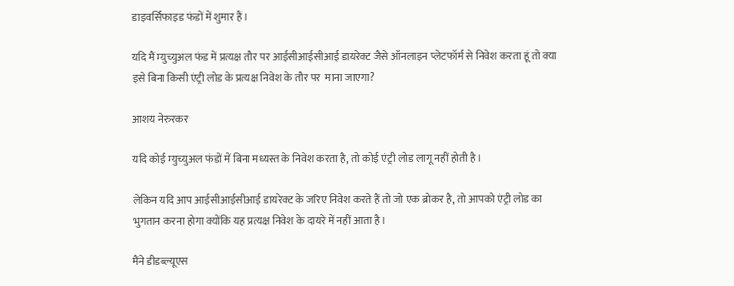डाइवर्सिफाइड फंडों में शुमार हैं।

यदि मैं म्युच्युअल फंड में प्रत्यक्ष तौर पर आईसीआईसीआई डायरेक्ट जैसे ऑनलाइन प्लेटफॉर्म से निवेश करता हूं तो क्या इसे बिना किसी एंट्री लोड के प्रत्यक्ष निवेश के तौर पर  माना जाएगा?

आशय नेरुरकर

यदि कोई म्युच्युअल फंडों में बिना मध्यस्त के निवेश करता है, तो कोई एंट्री लोड लागू नहीं होती है।

लेकिन यदि आप आईसीआईसीआई डायरेक्ट के जरिए निवेश करते हैं तो जो एक ब्रोकर है, तो आपको एंट्री लोड का भुगतान करना होगा क्योंकि यह प्रत्यक्ष निवेश के दायरे में नहीं आता है।

मैंने डीडब्ल्यूएस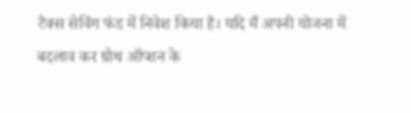टैक्स सेविंग फंड में निवेश किया है। यदि मैं अपनी योजना में बदलाव कर ग्रोथ ऑप्शन के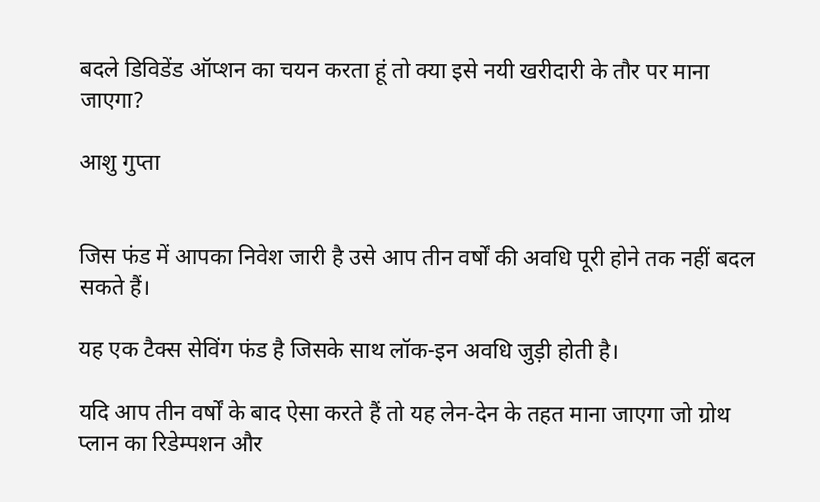बदले डिविडेंड ऑप्शन का चयन करता हूं तो क्या इसे नयी खरीदारी के तौर पर माना जाएगा?

आशु गुप्ता


जिस फंड में आपका निवेश जारी है उसे आप तीन वर्षों की अवधि पूरी होने तक नहीं बदल सकते हैं।

यह एक टैक्स सेविंग फंड है जिसके साथ लॉक-इन अवधि जुड़ी होती है।

यदि आप तीन वर्षों के बाद ऐसा करते हैं तो यह लेन-देन के तहत माना जाएगा जो ग्रोथ प्लान का रिडेम्पशन और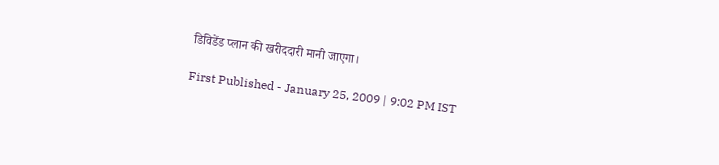डिविडेंड प्लान की खरीददारी मानी जाएगा।

First Published - January 25, 2009 | 9:02 PM IST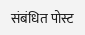संबंधित पोस्ट